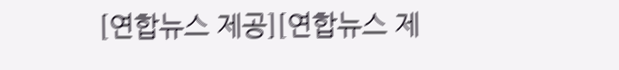[연합뉴스 제공][연합뉴스 제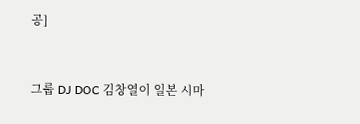공]


그룹 DJ DOC 김창열이 일본 시마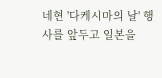네현 '다케시마의 날' 행사를 앞두고 일본을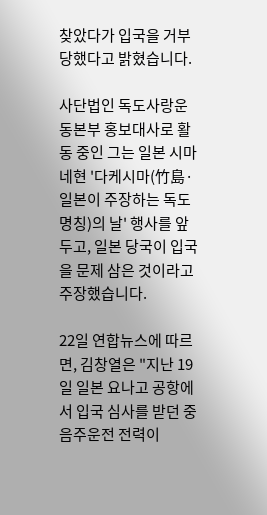찾았다가 입국을 거부당했다고 밝혔습니다.

사단법인 독도사랑운동본부 홍보대사로 활동 중인 그는 일본 시마네현 '다케시마(竹島·일본이 주장하는 독도 명칭)의 날' 행사를 앞두고, 일본 당국이 입국을 문제 삼은 것이라고 주장했습니다.

22일 연합뉴스에 따르면, 김창열은 "지난 19일 일본 요나고 공항에서 입국 심사를 받던 중 음주운전 전력이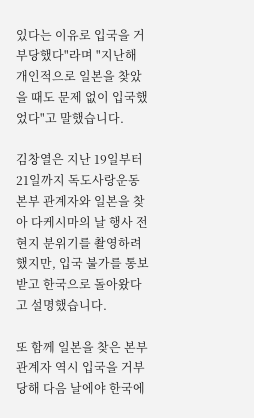있다는 이유로 입국을 거부당했다"라며 "지난해 개인적으로 일본을 찾았을 때도 문제 없이 입국했었다"고 말했습니다.

김창열은 지난 19일부터 21일까지 독도사랑운동본부 관계자와 일본을 찾아 다케시마의 날 행사 전 현지 분위기를 촬영하려 했지만, 입국 불가를 통보 받고 한국으로 돌아왔다고 설명했습니다.

또 함께 일본을 찾은 본부 관계자 역시 입국을 거부당해 다음 날에야 한국에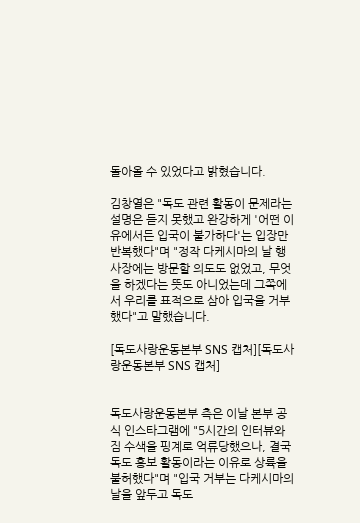돌아올 수 있었다고 밝혔습니다.

김창열은 "독도 관련 활동이 문제라는 설명은 듣지 못했고 완강하게 '어떤 이유에서든 입국이 불가하다'는 입장만 반복했다"며 "정작 다케시마의 날 행사장에는 방문할 의도도 없었고, 무엇을 하겠다는 뜻도 아니었는데 그쪽에서 우리를 표적으로 삼아 입국을 거부했다"고 말했습니다.

[독도사랑운동본부 SNS 캡처][독도사랑운동본부 SNS 캡처]


독도사랑운동본부 측은 이날 본부 공식 인스타그램에 "5시간의 인터뷰와 짐 수색을 핑계로 억류당했으나, 결국 독도 홍보 활동이라는 이유로 상륙을 불허했다"며 "입국 거부는 다케시마의 날을 앞두고 독도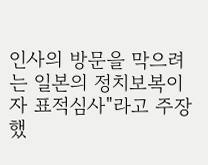인사의 방문을 막으려는 일본의 정치보복이자 표적심사"라고 주장했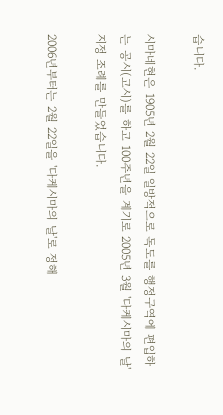습니다.

시마네현은 1905년 2월 22일 일방적으로 독도를 행정구역에 편입하는 공시(고시)를 하고 100주년을 계기로 2005년 3월 '다케시마의 날' 지정 조례를 만들었습니다.

2006년부터는 2월 22일을 '다케시마의 날'로 정해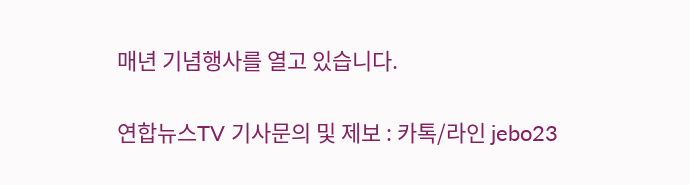매년 기념행사를 열고 있습니다.

연합뉴스TV 기사문의 및 제보 : 카톡/라인 jebo23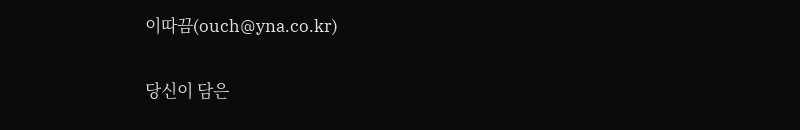이따끔(ouch@yna.co.kr)

당신이 담은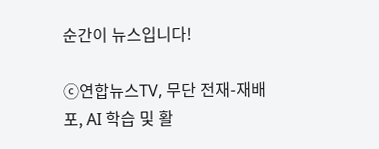순간이 뉴스입니다!

ⓒ연합뉴스TV, 무단 전재-재배포, AI 학습 및 활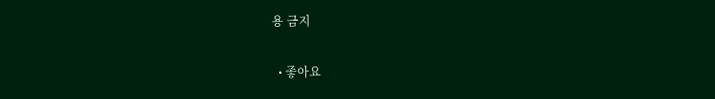용 금지

  • 좋아요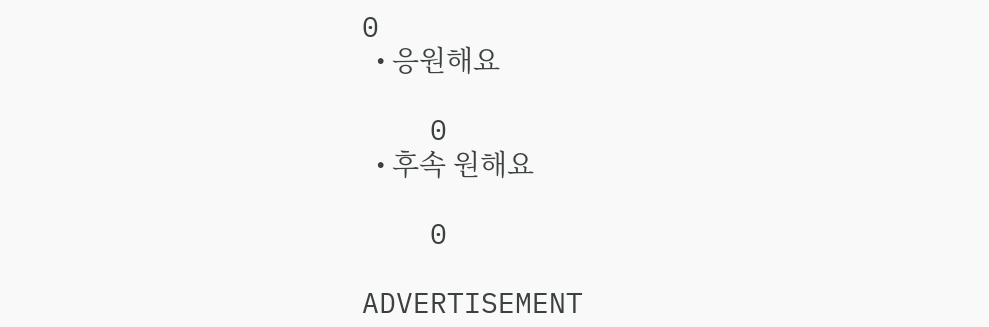0
  • 응원해요

    0
  • 후속 원해요

    0

ADVERTISEMENT